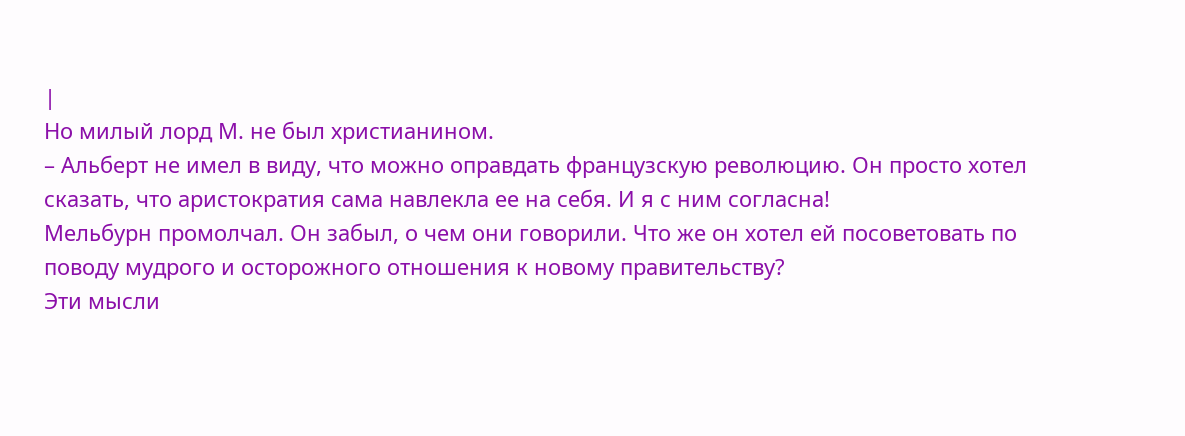|
Но милый лорд М. не был христианином.
– Альберт не имел в виду, что можно оправдать французскую революцию. Он просто хотел сказать, что аристократия сама навлекла ее на себя. И я с ним согласна!
Мельбурн промолчал. Он забыл, о чем они говорили. Что же он хотел ей посоветовать по поводу мудрого и осторожного отношения к новому правительству?
Эти мысли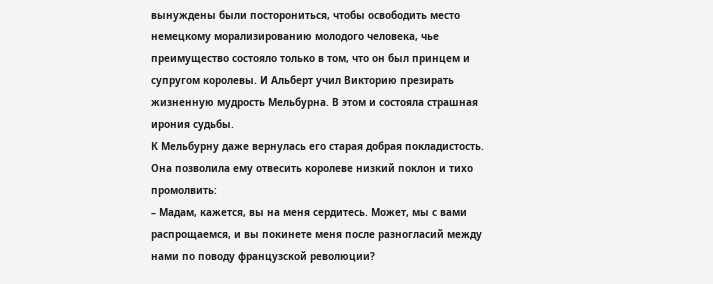вынуждены были посторониться, чтобы освободить место немецкому морализированию молодого человека, чье преимущество состояло только в том, что он был принцем и супругом королевы. И Альберт учил Викторию презирать жизненную мудрость Мельбурна. В этом и состояла страшная ирония судьбы.
К Мельбурну даже вернулась его старая добрая покладистость. Она позволила ему отвесить королеве низкий поклон и тихо промолвить:
– Мадам, кажется, вы на меня сердитесь. Может, мы с вами распрощаемся, и вы покинете меня после разногласий между нами по поводу французской революции?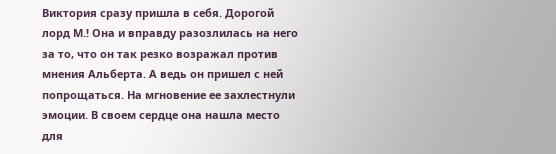Виктория сразу пришла в себя. Дорогой лорд М.! Она и вправду разозлилась на него за то, что он так резко возражал против мнения Альберта. А ведь он пришел с ней попрощаться. На мгновение ее захлестнули эмоции. В своем сердце она нашла место для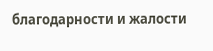благодарности и жалости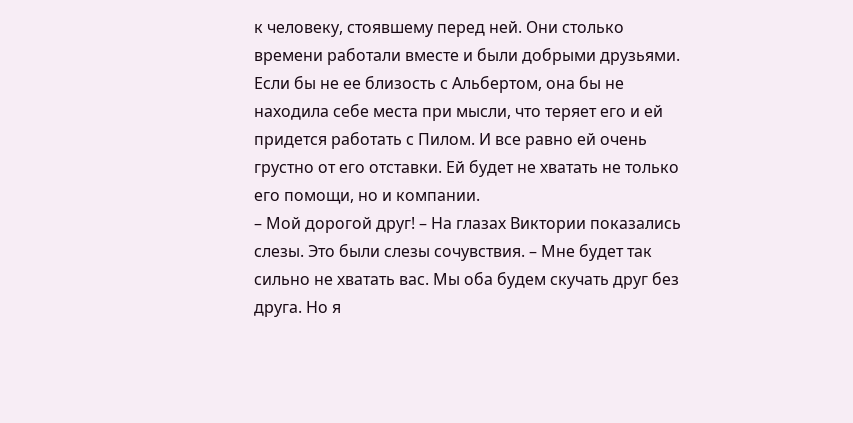к человеку, стоявшему перед ней. Они столько времени работали вместе и были добрыми друзьями. Если бы не ее близость с Альбертом, она бы не находила себе места при мысли, что теряет его и ей придется работать с Пилом. И все равно ей очень грустно от его отставки. Ей будет не хватать не только его помощи, но и компании.
– Мой дорогой друг! – На глазах Виктории показались слезы. Это были слезы сочувствия. – Мне будет так сильно не хватать вас. Мы оба будем скучать друг без друга. Но я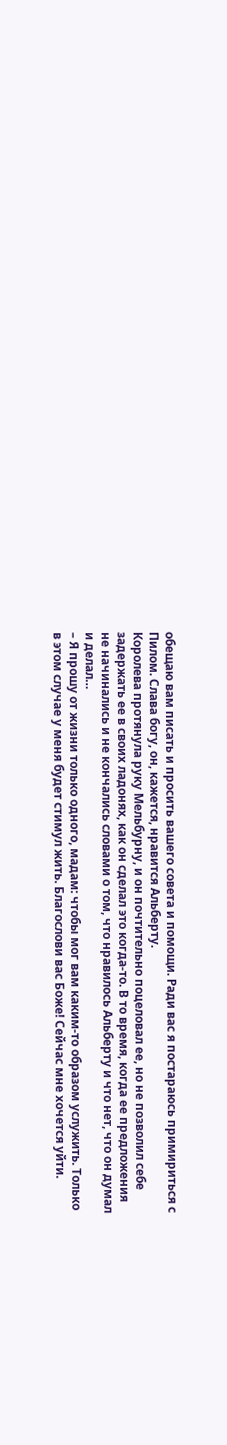обещаю вам писать и просить вашего совета и помощи. Ради вас я постараюсь примириться с Пилом. Слава богу, он, кажется, нравится Альберту.
Королева протянула руку Мельбурну, и он почтительно поцеловал ее, но не позволил себе задержать ее в своих ладонях, как он сделал это когда-то. В то время, когда ее предложения не начинались и не кончались словами о том, что нравилось Альберту и что нет, что он думал и делал…
– Я прошу от жизни только одного, мадам: чтобы мог вам каким-то образом услужить. Только в этом случае у меня будет стимул жить. Благослови вас Боже! Сейчас мне хочется уйти.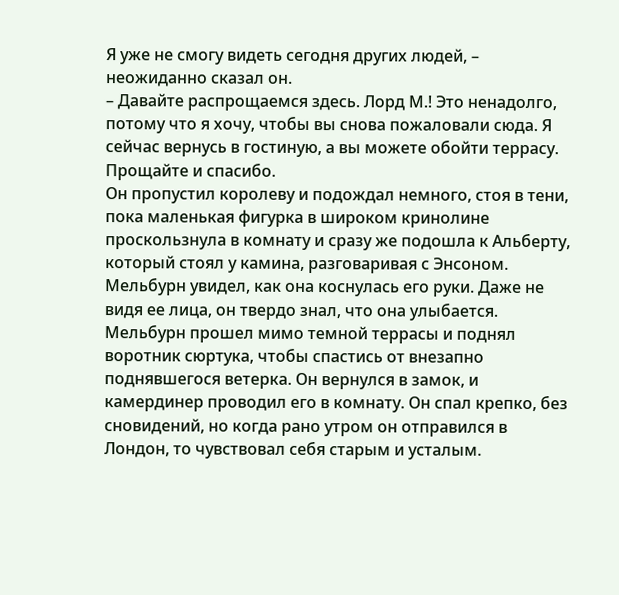Я уже не смогу видеть сегодня других людей, – неожиданно сказал он.
– Давайте распрощаемся здесь. Лорд М.! Это ненадолго, потому что я хочу, чтобы вы снова пожаловали сюда. Я сейчас вернусь в гостиную, а вы можете обойти террасу. Прощайте и спасибо.
Он пропустил королеву и подождал немного, стоя в тени, пока маленькая фигурка в широком кринолине проскользнула в комнату и сразу же подошла к Альберту, который стоял у камина, разговаривая с Энсоном. Мельбурн увидел, как она коснулась его руки. Даже не видя ее лица, он твердо знал, что она улыбается. Мельбурн прошел мимо темной террасы и поднял воротник сюртука, чтобы спастись от внезапно поднявшегося ветерка. Он вернулся в замок, и камердинер проводил его в комнату. Он спал крепко, без сновидений, но когда рано утром он отправился в Лондон, то чувствовал себя старым и усталым.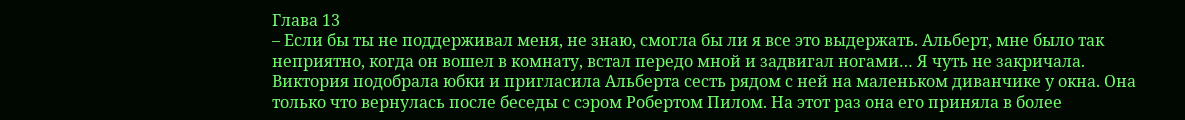Глава 13
– Если бы ты не поддерживал меня, не знаю, смогла бы ли я все это выдержать. Альберт, мне было так неприятно, когда он вошел в комнату, встал передо мной и задвигал ногами… Я чуть не закричала.
Виктория подобрала юбки и пригласила Альберта сесть рядом с ней на маленьком диванчике у окна. Она только что вернулась после беседы с сэром Робертом Пилом. На этот раз она его приняла в более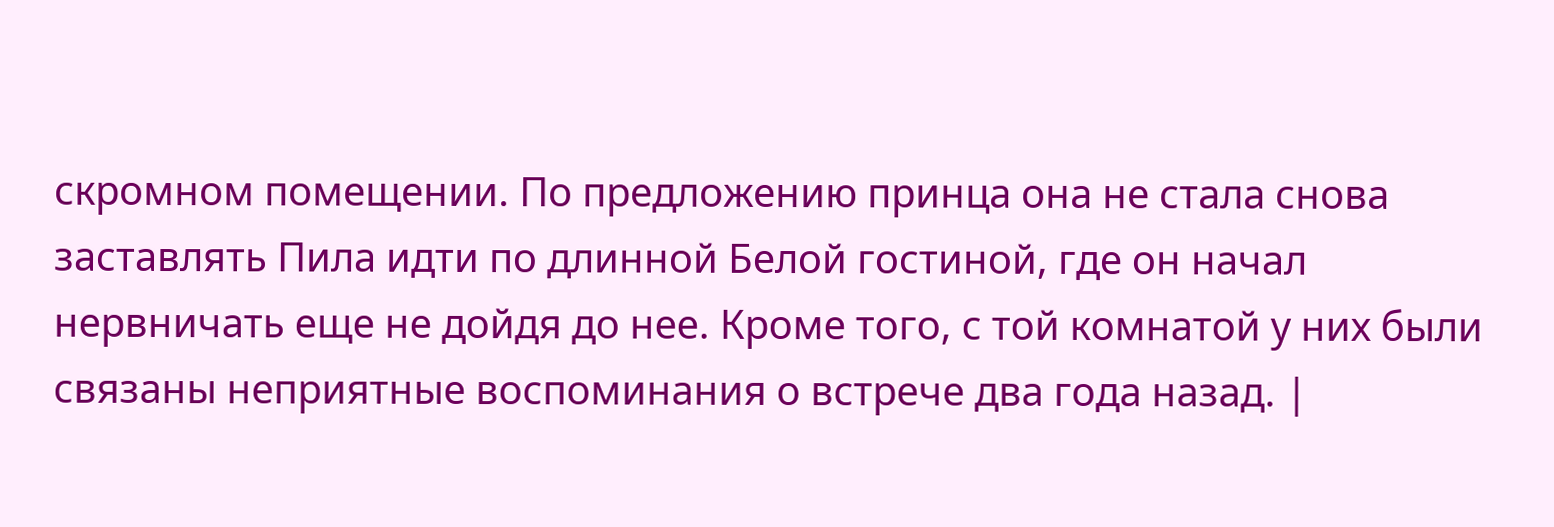скромном помещении. По предложению принца она не стала снова заставлять Пила идти по длинной Белой гостиной, где он начал нервничать еще не дойдя до нее. Кроме того, с той комнатой у них были связаны неприятные воспоминания о встрече два года назад. |